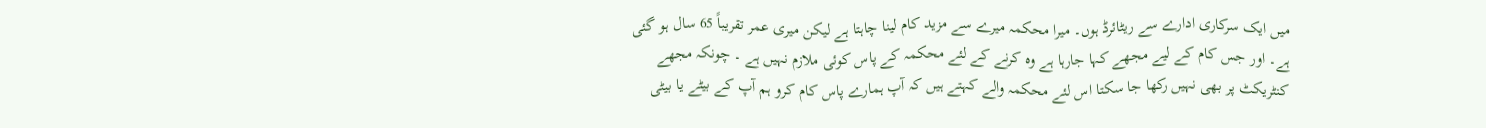میں ایک سرکاری ادارے سے ریٹائرڈ ہوں۔ میرا محکمہ میرے سے مزید کام لینا چاہتا ہے لیکن میری عمر تقریباً 65 سال ہو گئی ہے۔ اور جس کام کے لیے مجھے کہا جارہا ہے وہ کرنے کے لئے محکمہ کے پاس کوئی ملازم نہیں ہے ۔ چونکہ مجھے کنٹریکٹ پر بھی نہیں رکھا جا سکتا اس لئے محکمہ والے کہتے ہیں کہ آپ ہمارے پاس کام کرو ہم آپ کے بیٹے یا بیٹی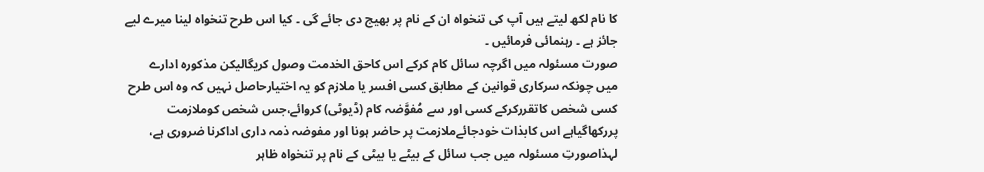کا نام لکھ لیتے ہیں آپ کی تنخواہ ان کے نام پر بھیج دی جائے گی ۔ کیا اس طرح تنخواہ لینا میرے لیے جائز ہے ۔ رہنمائی فرمائیں ۔
صورت مسئولہ میں اگرچہ سائل کام کرکے اس کاحق الخدمت وصول کریگالیکن مذکورہ ادارے میں چونکہ سرکاری قوانین کے مطابق کسی افسر یا ملازم کو یہ اختیارحاصل نہیں کہ وہ اس طرح کسی شخص کاتقررکرکے کسی اور سے مُفوَّضہ کام (ڈیوٹی) کروائے،جس شخص کوملازمت پررکھاگیاہے اس کابذات خودجائےملازمت پر حاضر ہونا اور مفوضہ ذمہ داری اداکرنا ضروری ہے، لہذاصورتِ مسئولہ میں جب سائل کے بیٹے یا بیٹی کے نام پر تنخواہ ظاہر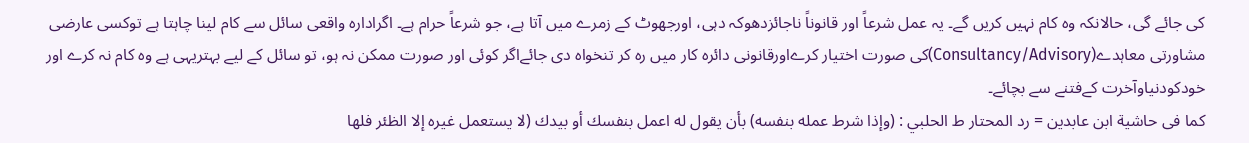کی جائے گی، حالانکہ وہ کام نہیں کریں گے۔ یہ عمل شرعاً اور قانوناً ناجائزدھوکہ دہی، اورجھوٹ کے زمرے میں آتا ہے، جو شرعاً حرام ہے۔ اگرادارہ واقعی سائل سے کام لینا چاہتا ہے توکسی عارضی مشاورتی معاہدے(Consultancy/Advisory)کی صورت اختیار کرےاورقانونی دائرہ کار میں رہ کر تنخواہ دی جائےاگر کوئی اور صورت ممکن نہ ہو، تو سائل کے لیے بہتریہی ہے وہ کام نہ کرے اور خودکودنیاوآخرت کےفتنے سے بچائے۔
کما فی حاشية ابن عابدين = رد المحتار ط الحلبي : (وإذا شرط عمله بنفسه) بأن يقول له اعمل بنفسك أو بيدك (لا يستعمل غيره إلا الظئر فلها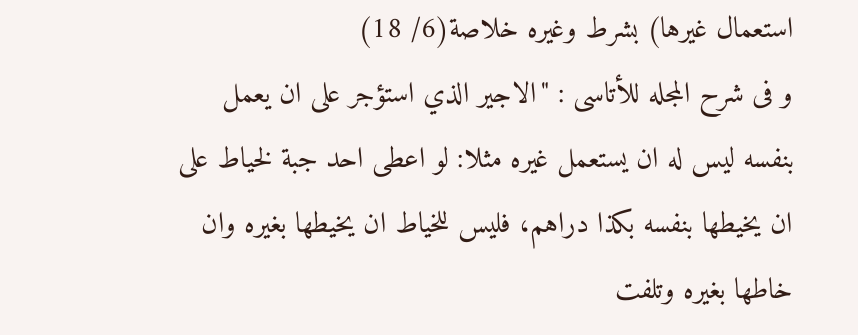استعمال غيرها) بشرط وغيره خلاصة(6/ 18)
و فی شرح المجله للأتاسی : "الاجير الذي استؤجر على ان يعمل بنفسه ليس له ان يستعمل غيره مثلا: لو اعطى احد جبة لخياط على ان يخيطها بنفسه بكذا دراهم، فليس للخياط ان يخيطها بغيره وان خاطها بغيره وتلفت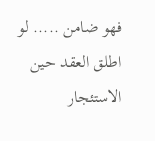فهو ضامن ..... لو اطلق العقد حين الاستئجار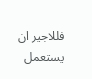فللاجير ان يستعمل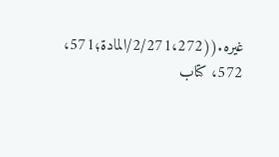غيره.((2/271،272/المادۃ؛571، 572، کتاب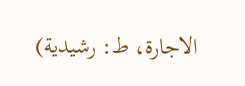الاجارۃ، ط: رشیدية)